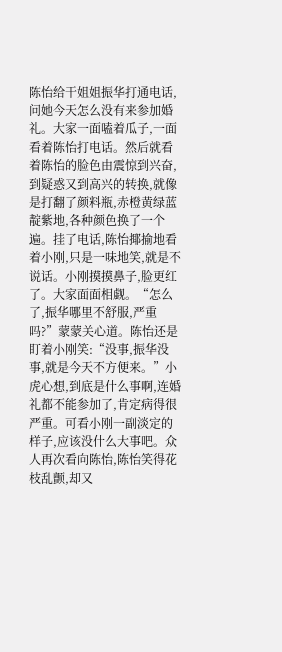陈怡给干姐姐振华打通电话,问她今天怎么没有来参加婚礼。大家一面嗑着瓜子,一面看着陈怡打电话。然后就看着陈怡的脸色由震惊到兴奋,到疑惑又到高兴的转换,就像是打翻了颜料瓶,赤橙黄绿蓝靛紫地,各种颜色换了一个遍。挂了电话,陈怡揶揄地看着小刚,只是一味地笑,就是不说话。小刚摸摸鼻子,脸更红了。大家面面相觑。“怎么了,振华哪里不舒服,严重吗?”蒙蒙关心道。陈怡还是盯着小刚笑:“没事,振华没事,就是今天不方便来。”小虎心想,到底是什么事啊,连婚礼都不能参加了,肯定病得很严重。可看小刚一副淡定的样子,应该没什么大事吧。众人再次看向陈怡,陈怡笑得花枝乱颤,却又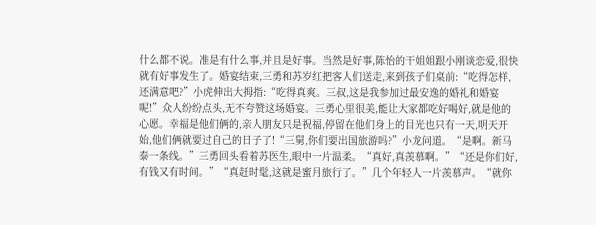什么都不说。准是有什么事,并且是好事。当然是好事,陈怡的干姐姐跟小刚谈恋爱,很快就有好事发生了。婚宴结束,三勇和苏岁红把客人们送走,来到孩子们桌前:“吃得怎样,还满意吧?”小虎伸出大拇指:“吃得真爽。三叔,这是我参加过最安逸的婚礼和婚宴呢!”众人纷纷点头,无不夸赞这场婚宴。三勇心里很美,能让大家都吃好喝好,就是他的心愿。幸福是他们俩的,亲人朋友只是祝福,停留在他们身上的目光也只有一天,明天开始,他们俩就要过自己的日子了!“三舅,你们要出国旅游吗?”小龙问道。“是啊。新马泰一条线。”三勇回头看着苏医生,眼中一片温柔。“真好,真羡慕啊。”“还是你们好,有钱又有时间。”“真赶时髦,这就是蜜月旅行了。”几个年轻人一片羡慕声。“就你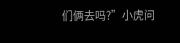们俩去吗?”小虎问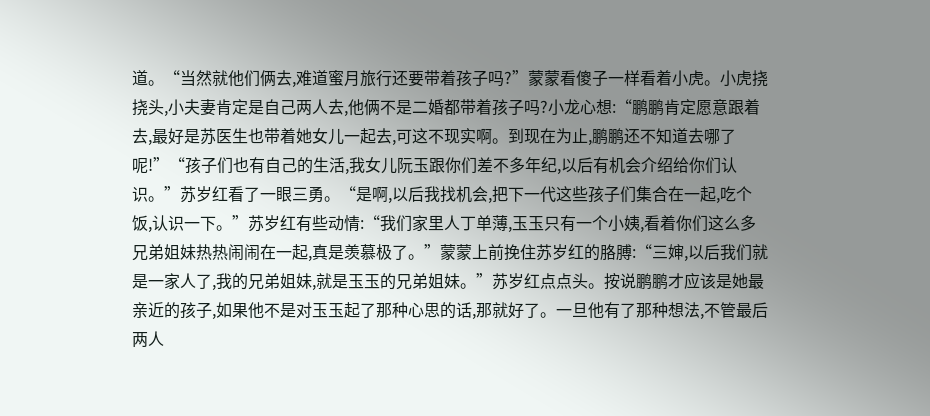道。“当然就他们俩去,难道蜜月旅行还要带着孩子吗?”蒙蒙看傻子一样看着小虎。小虎挠挠头,小夫妻肯定是自己两人去,他俩不是二婚都带着孩子吗?小龙心想:“鹏鹏肯定愿意跟着去,最好是苏医生也带着她女儿一起去,可这不现实啊。到现在为止,鹏鹏还不知道去哪了呢!”“孩子们也有自己的生活,我女儿阮玉跟你们差不多年纪,以后有机会介绍给你们认识。”苏岁红看了一眼三勇。“是啊,以后我找机会,把下一代这些孩子们集合在一起,吃个饭,认识一下。”苏岁红有些动情:“我们家里人丁单薄,玉玉只有一个小姨,看着你们这么多兄弟姐妹热热闹闹在一起,真是羡慕极了。”蒙蒙上前挽住苏岁红的胳膊:“三婶,以后我们就是一家人了,我的兄弟姐妹,就是玉玉的兄弟姐妹。”苏岁红点点头。按说鹏鹏才应该是她最亲近的孩子,如果他不是对玉玉起了那种心思的话,那就好了。一旦他有了那种想法,不管最后两人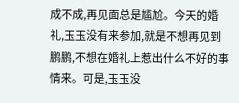成不成,再见面总是尴尬。今天的婚礼,玉玉没有来参加,就是不想再见到鹏鹏,不想在婚礼上惹出什么不好的事情来。可是,玉玉没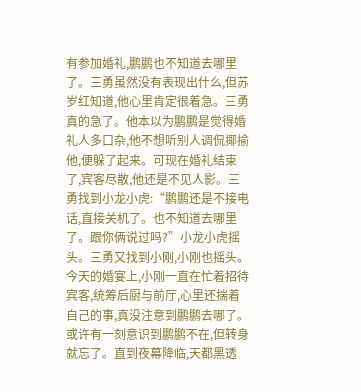有参加婚礼,鹏鹏也不知道去哪里了。三勇虽然没有表现出什么,但苏岁红知道,他心里肯定很着急。三勇真的急了。他本以为鹏鹏是觉得婚礼人多口杂,他不想听别人调侃揶揄他,便躲了起来。可现在婚礼结束了,宾客尽散,他还是不见人影。三勇找到小龙小虎:“鹏鹏还是不接电话,直接关机了。也不知道去哪里了。跟你俩说过吗?”小龙小虎摇头。三勇又找到小刚,小刚也摇头。今天的婚宴上,小刚一直在忙着招待宾客,统筹后厨与前厅,心里还揣着自己的事,真没注意到鹏鹏去哪了。或许有一刻意识到鹏鹏不在,但转身就忘了。直到夜幕降临,天都黑透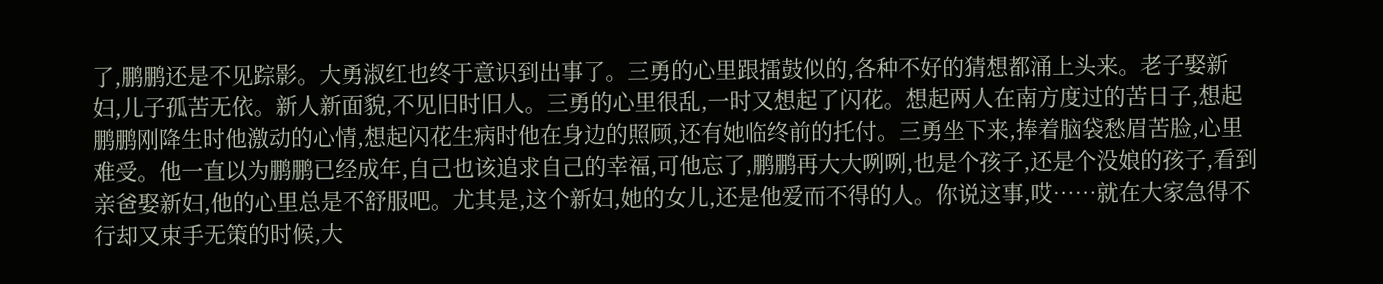了,鹏鹏还是不见踪影。大勇淑红也终于意识到出事了。三勇的心里跟擂鼓似的,各种不好的猜想都涌上头来。老子娶新妇,儿子孤苦无依。新人新面貌,不见旧时旧人。三勇的心里很乱,一时又想起了闪花。想起两人在南方度过的苦日子,想起鹏鹏刚降生时他激动的心情,想起闪花生病时他在身边的照顾,还有她临终前的托付。三勇坐下来,捧着脑袋愁眉苦脸,心里难受。他一直以为鹏鹏已经成年,自己也该追求自己的幸福,可他忘了,鹏鹏再大大咧咧,也是个孩子,还是个没娘的孩子,看到亲爸娶新妇,他的心里总是不舒服吧。尤其是,这个新妇,她的女儿,还是他爱而不得的人。你说这事,哎……就在大家急得不行却又束手无策的时候,大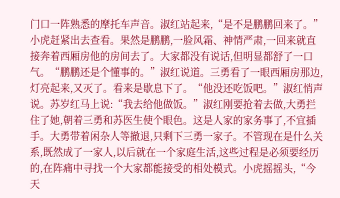门口一阵熟悉的摩托车声音。淑红站起来,“是不是鹏鹏回来了。”小虎赶紧出去查看。果然是鹏鹏,一脸风霜、神情严肃,一回来就直接奔着西厢房他的房间去了。大家都没有说话,但明显都舒了一口气。“鹏鹏还是个懂事的。”淑红说道。三勇看了一眼西厢房那边,灯亮起来,又灭了。看来是歇息下了。“他没还吃饭吧。”淑红悄声说。苏岁红马上说:“我去给他做饭。”淑红刚要抢着去做,大勇拦住了她,朝着三勇和苏医生使个眼色。这是人家的家务事了,不宜插手。大勇带着闲杂人等撤退,只剩下三勇一家子。不管现在是什么关系,既然成了一家人,以后就在一个家庭生活,这些过程是必须要经历的,在阵痛中寻找一个大家都能接受的相处模式。小虎摇摇头,“今天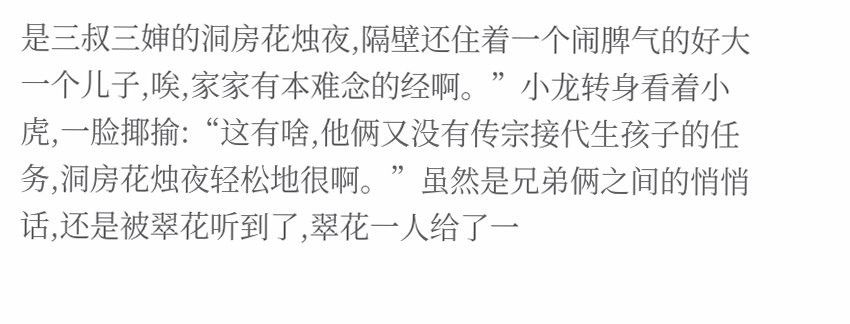是三叔三婶的洞房花烛夜,隔壁还住着一个闹脾气的好大一个儿子,唉,家家有本难念的经啊。”小龙转身看着小虎,一脸揶揄:“这有啥,他俩又没有传宗接代生孩子的任务,洞房花烛夜轻松地很啊。”虽然是兄弟俩之间的悄悄话,还是被翠花听到了,翠花一人给了一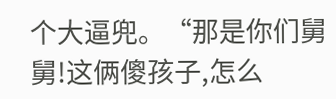个大逼兜。“那是你们舅舅!这俩傻孩子,怎么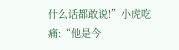什么话都敢说!”小虎吃痛:“他是今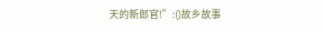天的新郎官!”:()故乡故事